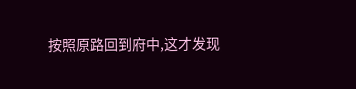按照原路回到府中,这才发现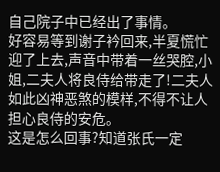自己院子中已经出了事情。
好容易等到谢子衿回来,半夏慌忙迎了上去,声音中带着一丝哭腔,小姐,二夫人将良侍给带走了!二夫人如此凶神恶煞的模样,不得不让人担心良侍的安危。
这是怎么回事?知道张氏一定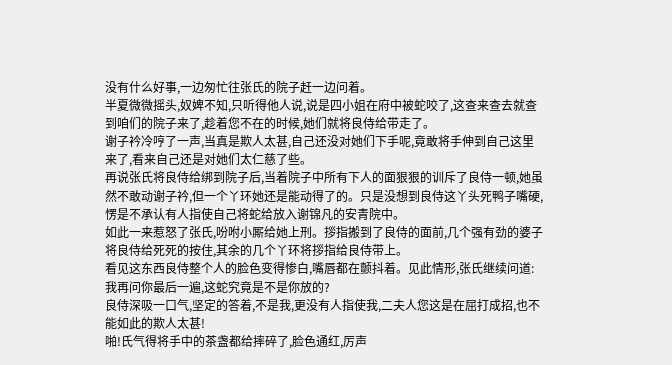没有什么好事,一边匆忙往张氏的院子赶一边问着。
半夏微微摇头,奴婢不知,只听得他人说,说是四小姐在府中被蛇咬了,这查来查去就查到咱们的院子来了,趁着您不在的时候,她们就将良侍给带走了。
谢子衿冷哼了一声,当真是欺人太甚,自己还没对她们下手呢,竟敢将手伸到自己这里来了,看来自己还是对她们太仁慈了些。
再说张氏将良侍给绑到院子后,当着院子中所有下人的面狠狠的训斥了良侍一顿,她虽然不敢动谢子衿,但一个丫环她还是能动得了的。只是没想到良侍这丫头死鸭子嘴硬,愣是不承认有人指使自己将蛇给放入谢锦凡的安青院中。
如此一来惹怒了张氏,吩咐小厮给她上刑。拶指搬到了良侍的面前,几个强有劲的婆子将良侍给死死的按住,其余的几个丫环将拶指给良侍带上。
看见这东西良侍整个人的脸色变得惨白,嘴唇都在颤抖着。见此情形,张氏继续问道:我再问你最后一遍,这蛇究竟是不是你放的?
良侍深吸一口气,坚定的答着,不是我,更没有人指使我,二夫人您这是在屈打成招,也不能如此的欺人太甚!
啪!氏气得将手中的茶盏都给摔碎了,脸色通红,厉声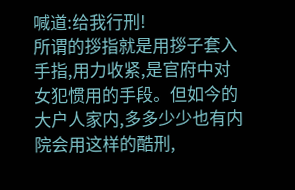喊道:给我行刑!
所谓的拶指就是用拶子套入手指,用力收紧,是官府中对女犯惯用的手段。但如今的大户人家内,多多少少也有内院会用这样的酷刑,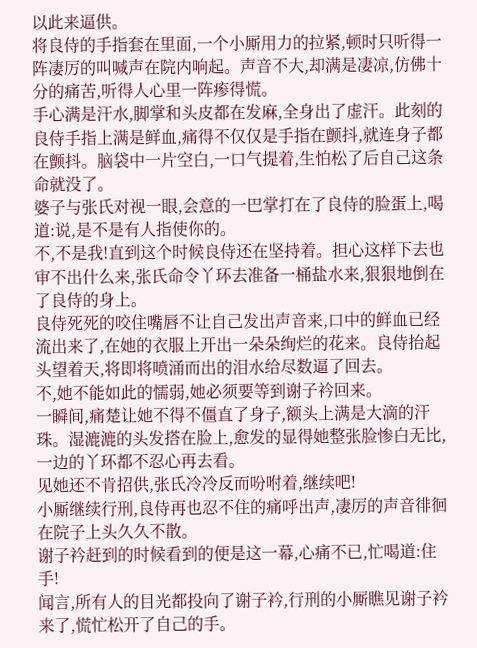以此来逼供。
将良侍的手指套在里面,一个小厮用力的拉紧,顿时只听得一阵凄厉的叫喊声在院内响起。声音不大,却满是凄凉,仿佛十分的痛苦,听得人心里一阵瘆得慌。
手心满是汗水,脚掌和头皮都在发麻,全身出了虚汗。此刻的良侍手指上满是鲜血,痛得不仅仅是手指在颤抖,就连身子都在颤抖。脑袋中一片空白,一口气提着,生怕松了后自己这条命就没了。
婆子与张氏对视一眼,会意的一巴掌打在了良侍的脸蛋上,喝道:说,是不是有人指使你的。
不,不是我!直到这个时候良侍还在坚持着。担心这样下去也审不出什么来,张氏命令丫环去准备一桶盐水来,狠狠地倒在了良侍的身上。
良侍死死的咬住嘴唇不让自己发出声音来,口中的鲜血已经流出来了,在她的衣服上开出一朵朵绚烂的花来。良侍抬起头望着天,将即将喷涌而出的泪水给尽数逼了回去。
不,她不能如此的懦弱,她必须要等到谢子衿回来。
一瞬间,痛楚让她不得不僵直了身子,额头上满是大滴的汗珠。湿漉漉的头发搭在脸上,愈发的显得她整张脸惨白无比,一边的丫环都不忍心再去看。
见她还不肯招供,张氏冷冷反而吩咐着,继续吧!
小厮继续行刑,良侍再也忍不住的痛呼出声,凄厉的声音徘徊在院子上头久久不散。
谢子衿赶到的时候看到的便是这一幕,心痛不已,忙喝道:住手!
闻言,所有人的目光都投向了谢子衿,行刑的小厮瞧见谢子衿来了,慌忙松开了自己的手。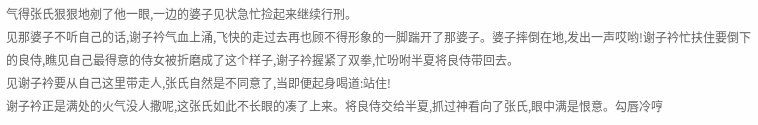气得张氏狠狠地剜了他一眼,一边的婆子见状急忙捡起来继续行刑。
见那婆子不听自己的话,谢子衿气血上涌,飞快的走过去再也顾不得形象的一脚踹开了那婆子。婆子摔倒在地,发出一声哎哟!谢子衿忙扶住要倒下的良侍,瞧见自己最得意的侍女被折磨成了这个样子,谢子衿握紧了双拳,忙吩咐半夏将良侍带回去。
见谢子衿要从自己这里带走人,张氏自然是不同意了,当即便起身喝道:站住!
谢子衿正是满处的火气没人撒呢,这张氏如此不长眼的凑了上来。将良侍交给半夏,抓过神看向了张氏,眼中满是恨意。勾唇冷哼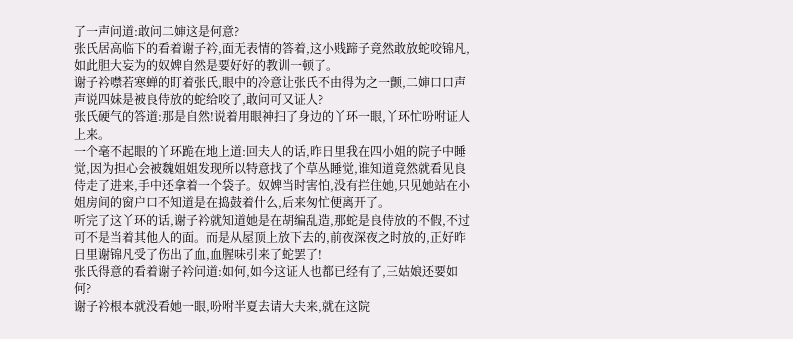了一声问道:敢问二婶这是何意?
张氏居高临下的看着谢子衿,面无表情的答着,这小贱蹄子竟然敢放蛇咬锦凡,如此胆大妄为的奴婢自然是要好好的教训一顿了。
谢子衿噤若寒蝉的盯着张氏,眼中的冷意让张氏不由得为之一颤,二婶口口声声说四妹是被良侍放的蛇给咬了,敢问可又证人?
张氏硬气的答道:那是自然!说着用眼神扫了身边的丫环一眼,丫环忙吩咐证人上来。
一个毫不起眼的丫环跪在地上道:回夫人的话,昨日里我在四小姐的院子中睡觉,因为担心会被魏姐姐发现所以特意找了个草丛睡觉,谁知道竟然就看见良侍走了进来,手中还拿着一个袋子。奴婢当时害怕,没有拦住她,只见她站在小姐房间的窗户口不知道是在捣鼓着什么,后来匆忙便离开了。
听完了这丫环的话,谢子衿就知道她是在胡编乱造,那蛇是良侍放的不假,不过可不是当着其他人的面。而是从屋顶上放下去的,前夜深夜之时放的,正好昨日里谢锦凡受了伤出了血,血腥味引来了蛇罢了!
张氏得意的看着谢子衿问道:如何,如今这证人也都已经有了,三姑娘还要如何?
谢子衿根本就没看她一眼,吩咐半夏去请大夫来,就在这院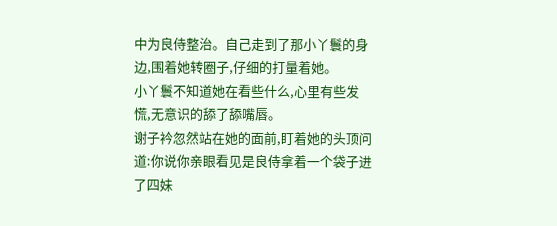中为良侍整治。自己走到了那小丫鬟的身边,围着她转圈子,仔细的打量着她。
小丫鬟不知道她在看些什么,心里有些发慌,无意识的舔了舔嘴唇。
谢子衿忽然站在她的面前,盯着她的头顶问道:你说你亲眼看见是良侍拿着一个袋子进了四妹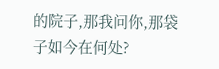的院子,那我问你,那袋子如今在何处?